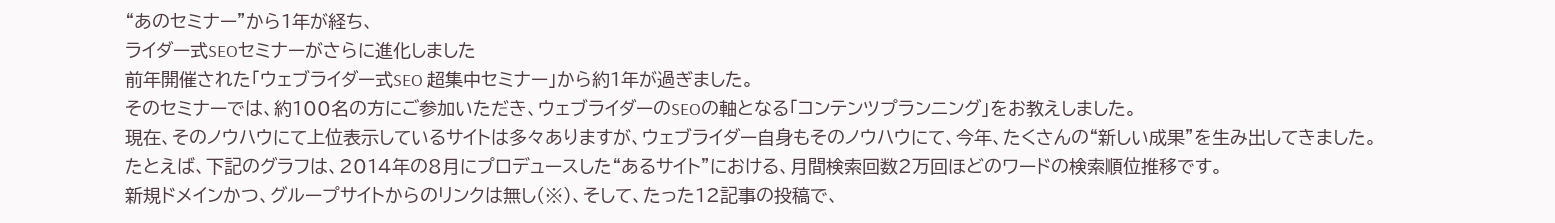“あのセミナー”から1年が経ち、
ライダー式SEOセミナーがさらに進化しました
前年開催された「ウェブライダー式SEO 超集中セミナー」から約1年が過ぎました。
そのセミナーでは、約100名の方にご参加いただき、ウェブライダーのSEOの軸となる「コンテンツプランニング」をお教えしました。
現在、そのノウハウにて上位表示しているサイトは多々ありますが、ウェブライダー自身もそのノウハウにて、今年、たくさんの“新しい成果”を生み出してきました。
たとえば、下記のグラフは、2014年の8月にプロデュースした“あるサイト”における、月間検索回数2万回ほどのワードの検索順位推移です。
新規ドメインかつ、グループサイトからのリンクは無し(※)、そして、たった12記事の投稿で、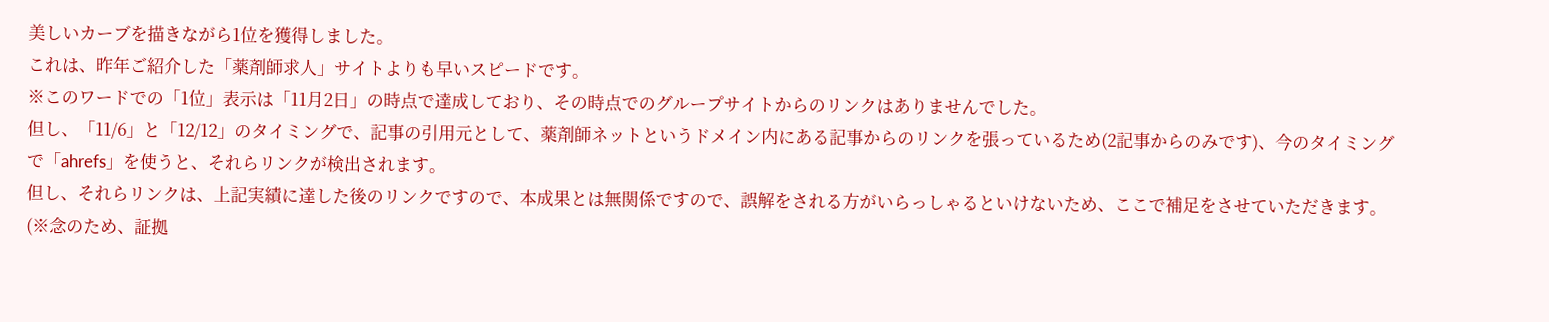美しいカーブを描きながら1位を獲得しました。
これは、昨年ご紹介した「薬剤師求人」サイトよりも早いスピードです。
※このワードでの「1位」表示は「11月2日」の時点で達成しており、その時点でのグループサイトからのリンクはありませんでした。
但し、「11/6」と「12/12」のタイミングで、記事の引用元として、薬剤師ネットというドメイン内にある記事からのリンクを張っているため(2記事からのみです)、今のタイミングで「ahrefs」を使うと、それらリンクが検出されます。
但し、それらリンクは、上記実績に達した後のリンクですので、本成果とは無関係ですので、誤解をされる方がいらっしゃるといけないため、ここで補足をさせていただきます。(※念のため、証拠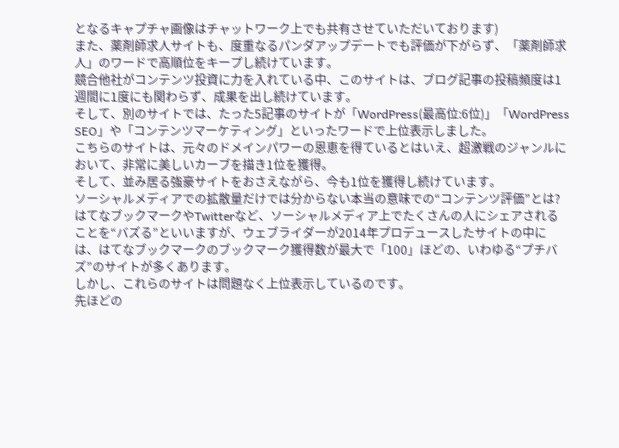となるキャプチャ画像はチャットワーク上でも共有させていただいております)
また、薬剤師求人サイトも、度重なるパンダアップデートでも評価が下がらず、「薬剤師求人」のワードで高順位をキープし続けています。
競合他社がコンテンツ投資に力を入れている中、このサイトは、ブログ記事の投稿頻度は1週間に1度にも関わらず、成果を出し続けています。
そして、別のサイトでは、たった5記事のサイトが「WordPress(最高位:6位)」「WordPress SEO」や「コンテンツマーケティング」といったワードで上位表示しました。
こちらのサイトは、元々のドメインパワーの恩恵を得ているとはいえ、超激戦のジャンルにおいて、非常に美しいカーブを描き1位を獲得。
そして、並み居る強豪サイトをおさえながら、今も1位を獲得し続けています。
ソーシャルメディアでの拡散量だけでは分からない本当の意味での“コンテンツ評価”とは?
はてなブックマークやTwitterなど、ソーシャルメディア上でたくさんの人にシェアされることを“バズる”といいますが、ウェブライダーが2014年プロデュースしたサイトの中には、はてなブックマークのブックマーク獲得数が最大で「100」ほどの、いわゆる“プチバズ”のサイトが多くあります。
しかし、これらのサイトは問題なく上位表示しているのです。
先ほどの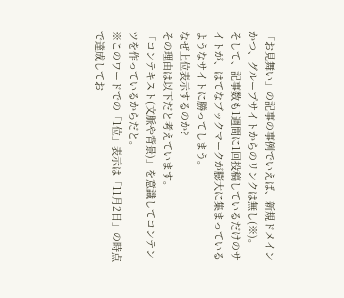「お見舞い」の記事の事例でいえば、新規ドメインかつ、グループサイトからのリンクは無し(※)。
そして、記事数も1週間に1回投稿しているだけのサイトが、はてなブックマークが膨大に集まっているようなサイトに勝ってしまう。
なぜ上位表示するのか?
その理由は以下だと考えています。
「コンテキスト(文脈や背景)」を意識してコンテンツを作っているからだと。
※このワードでの「1位」表示は「11月2日」の時点で達成してお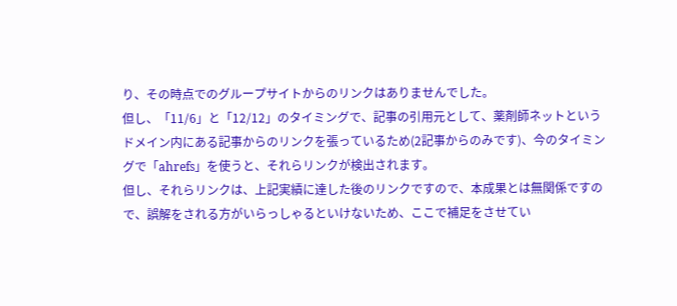り、その時点でのグループサイトからのリンクはありませんでした。
但し、「11/6」と「12/12」のタイミングで、記事の引用元として、薬剤師ネットというドメイン内にある記事からのリンクを張っているため(2記事からのみです)、今のタイミングで「ahrefs」を使うと、それらリンクが検出されます。
但し、それらリンクは、上記実績に達した後のリンクですので、本成果とは無関係ですので、誤解をされる方がいらっしゃるといけないため、ここで補足をさせてい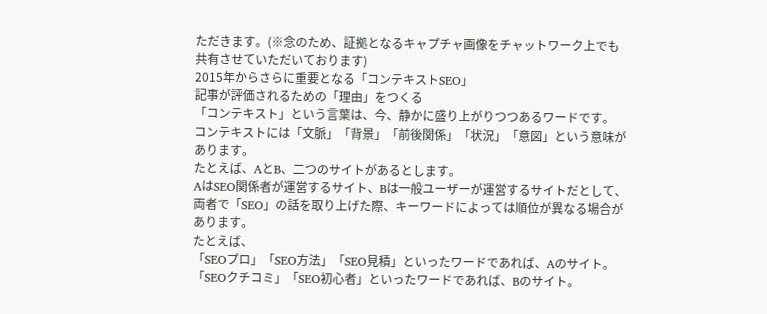ただきます。(※念のため、証拠となるキャプチャ画像をチャットワーク上でも共有させていただいております)
2015年からさらに重要となる「コンテキストSEO」
記事が評価されるための「理由」をつくる
「コンテキスト」という言葉は、今、静かに盛り上がりつつあるワードです。
コンテキストには「文脈」「背景」「前後関係」「状況」「意図」という意味があります。
たとえば、AとB、二つのサイトがあるとします。
AはSEO関係者が運営するサイト、Bは一般ユーザーが運営するサイトだとして、両者で「SEO」の話を取り上げた際、キーワードによっては順位が異なる場合があります。
たとえば、
「SEOプロ」「SEO方法」「SEO見積」といったワードであれば、Aのサイト。
「SEOクチコミ」「SEO初心者」といったワードであれば、Bのサイト。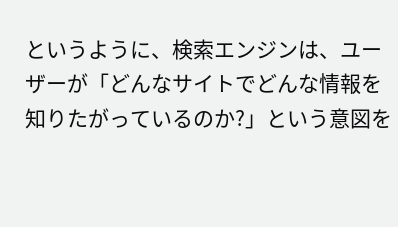というように、検索エンジンは、ユーザーが「どんなサイトでどんな情報を知りたがっているのか?」という意図を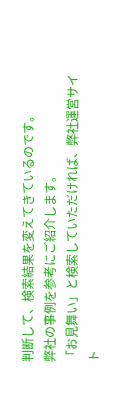判断して、検索結果を変えてきているのです。
弊社の事例を参考にご紹介します。
「お見舞い」と検索していただければ、弊社運営サイト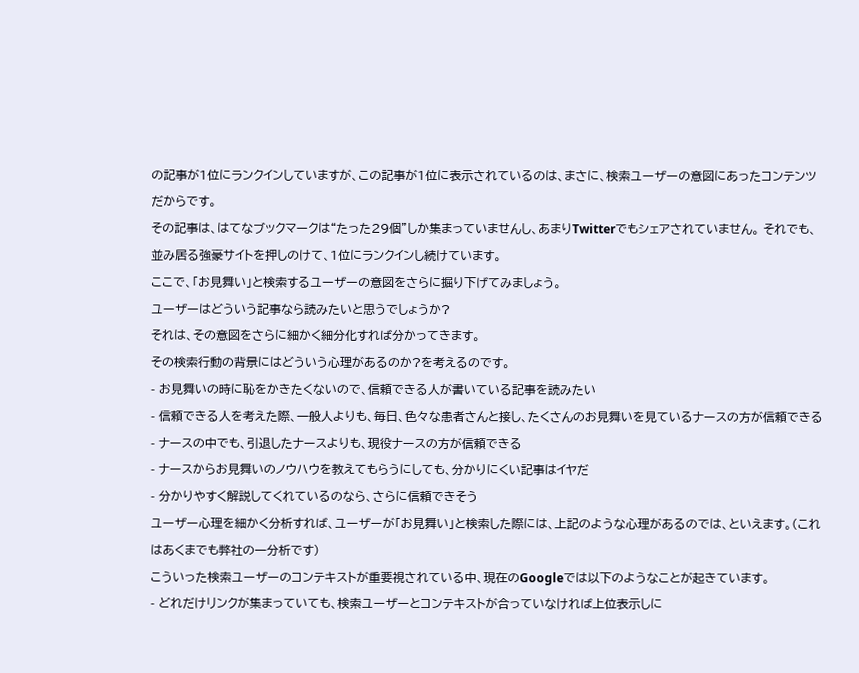の記事が1位にランクインしていますが、この記事が1位に表示されているのは、まさに、検索ユーザーの意図にあったコンテンツだからです。
その記事は、はてなブックマークは“たった29個”しか集まっていませんし、あまりTwitterでもシェアされていません。 それでも、並み居る強豪サイトを押しのけて、1位にランクインし続けています。
ここで、「お見舞い」と検索するユーザーの意図をさらに掘り下げてみましょう。
ユーザーはどういう記事なら読みたいと思うでしょうか?
それは、その意図をさらに細かく細分化すれば分かってきます。
その検索行動の背景にはどういう心理があるのか?を考えるのです。
- お見舞いの時に恥をかきたくないので、信頼できる人が書いている記事を読みたい
- 信頼できる人を考えた際、一般人よりも、毎日、色々な患者さんと接し、たくさんのお見舞いを見ているナースの方が信頼できる
- ナースの中でも、引退したナースよりも、現役ナースの方が信頼できる
- ナースからお見舞いのノウハウを教えてもらうにしても、分かりにくい記事はイヤだ
- 分かりやすく解説してくれているのなら、さらに信頼できそう
ユーザー心理を細かく分析すれば、ユーザーが「お見舞い」と検索した際には、上記のような心理があるのでは、といえます。(これはあくまでも弊社の一分析です)
こういった検索ユーザーのコンテキストが重要視されている中、現在のGoogleでは以下のようなことが起きています。
- どれだけリンクが集まっていても、検索ユーザーとコンテキストが合っていなければ上位表示しに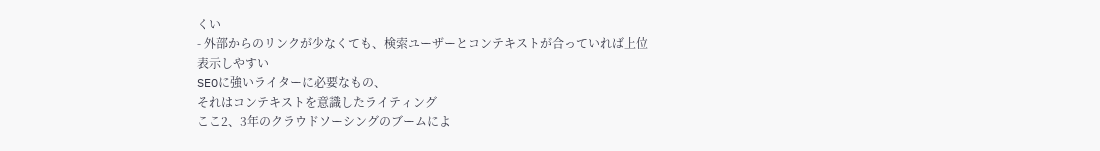くい
- 外部からのリンクが少なくても、検索ユーザーとコンテキストが合っていれば上位表示しやすい
SEOに強いライターに必要なもの、
それはコンテキストを意識したライティング
ここ2、3年のクラウドソーシングのブームによ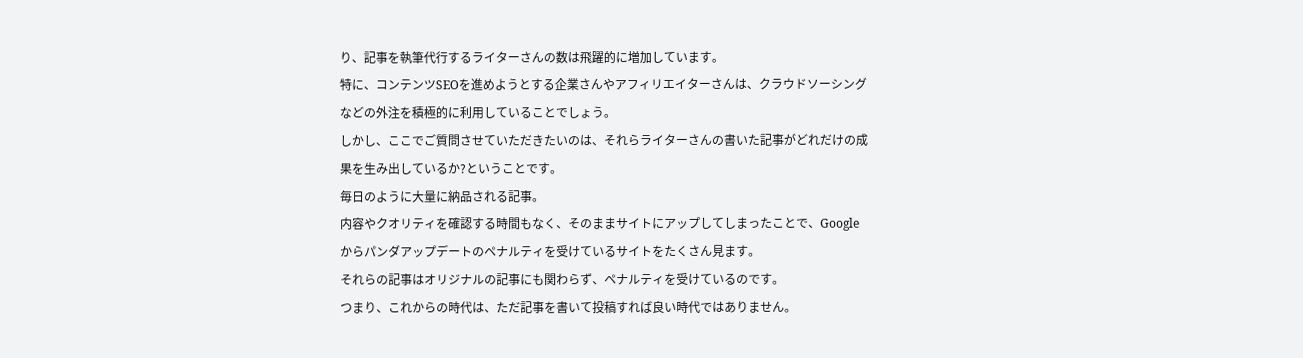り、記事を執筆代行するライターさんの数は飛躍的に増加しています。
特に、コンテンツSEOを進めようとする企業さんやアフィリエイターさんは、クラウドソーシングなどの外注を積極的に利用していることでしょう。
しかし、ここでご質問させていただきたいのは、それらライターさんの書いた記事がどれだけの成果を生み出しているか?ということです。
毎日のように大量に納品される記事。
内容やクオリティを確認する時間もなく、そのままサイトにアップしてしまったことで、Googleからパンダアップデートのペナルティを受けているサイトをたくさん見ます。
それらの記事はオリジナルの記事にも関わらず、ペナルティを受けているのです。
つまり、これからの時代は、ただ記事を書いて投稿すれば良い時代ではありません。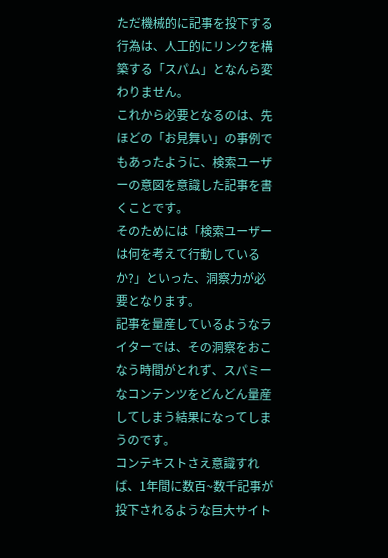ただ機械的に記事を投下する行為は、人工的にリンクを構築する「スパム」となんら変わりません。
これから必要となるのは、先ほどの「お見舞い」の事例でもあったように、検索ユーザーの意図を意識した記事を書くことです。
そのためには「検索ユーザーは何を考えて行動しているか?」といった、洞察力が必要となります。
記事を量産しているようなライターでは、その洞察をおこなう時間がとれず、スパミーなコンテンツをどんどん量産してしまう結果になってしまうのです。
コンテキストさえ意識すれば、1年間に数百~数千記事が投下されるような巨大サイト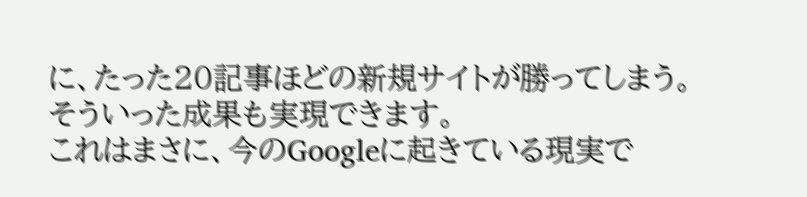に、たった20記事ほどの新規サイトが勝ってしまう。
そういった成果も実現できます。
これはまさに、今のGoogleに起きている現実で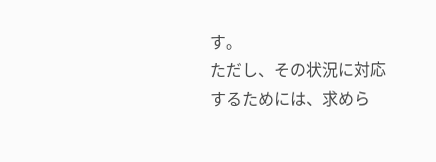す。
ただし、その状況に対応するためには、求めら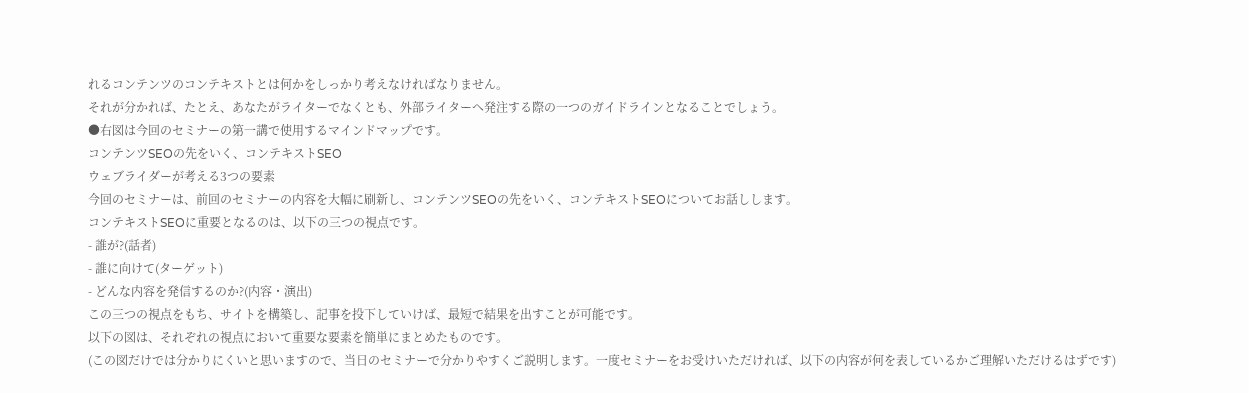れるコンテンツのコンテキストとは何かをしっかり考えなければなりません。
それが分かれば、たとえ、あなたがライターでなくとも、外部ライターへ発注する際の一つのガイドラインとなることでしょう。
●右図は今回のセミナーの第一講で使用するマインドマップです。
コンテンツSEOの先をいく、コンテキストSEO
ウェブライダーが考える3つの要素
今回のセミナーは、前回のセミナーの内容を大幅に刷新し、コンテンツSEOの先をいく、コンテキストSEOについてお話しします。
コンテキストSEOに重要となるのは、以下の三つの視点です。
- 誰が?(話者)
- 誰に向けて(ターゲット)
- どんな内容を発信するのか?(内容・演出)
この三つの視点をもち、サイトを構築し、記事を投下していけば、最短で結果を出すことが可能です。
以下の図は、それぞれの視点において重要な要素を簡単にまとめたものです。
(この図だけでは分かりにくいと思いますので、当日のセミナーで分かりやすくご説明します。一度セミナーをお受けいただければ、以下の内容が何を表しているかご理解いただけるはずです)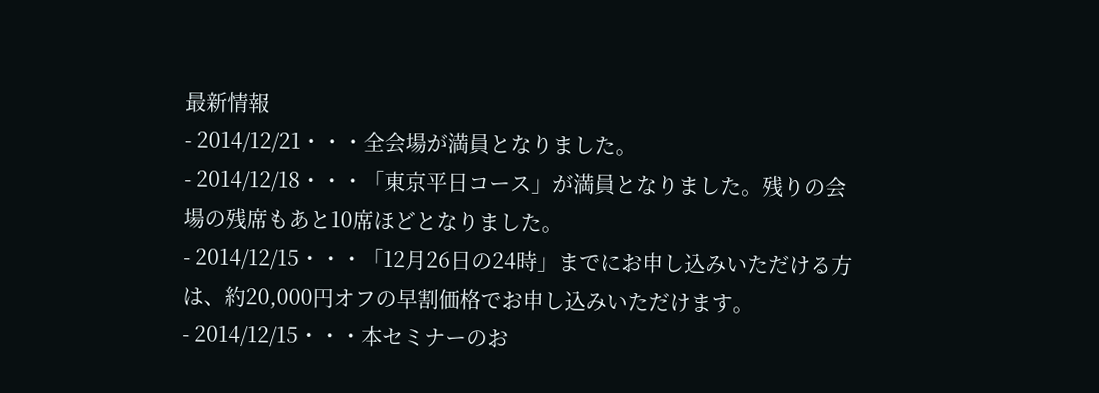最新情報
- 2014/12/21・・・全会場が満員となりました。
- 2014/12/18・・・「東京平日コース」が満員となりました。残りの会場の残席もあと10席ほどとなりました。
- 2014/12/15・・・「12月26日の24時」までにお申し込みいただける方は、約20,000円オフの早割価格でお申し込みいただけます。
- 2014/12/15・・・本セミナーのお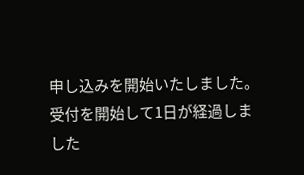申し込みを開始いたしました。
受付を開始して1日が経過しました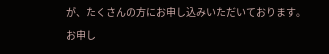が、たくさんの方にお申し込みいただいております。お申し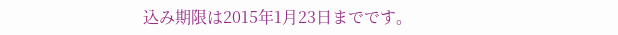込み期限は2015年1月23日までです。